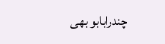چندرابابو بھی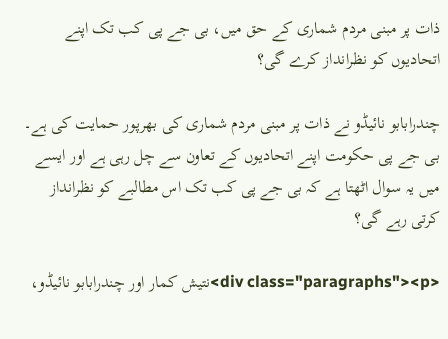ذات پر مبنی مردم شماری کے حق میں، بی جے پی کب تک اپنے اتحادیوں کو نظرانداز کرے گی؟

چندرابابو نائیڈو نے ذات پر مبنی مردم شماری کی بھرپور حمایت کی ہے۔ بی جے پی حکومت اپنے اتحادیوں کے تعاون سے چل رہی ہے اور ایسے میں یہ سوال اٹھتا ہے کہ بی جے پی کب تک اس مطالبے کو نظرانداز کرتی رہے گی؟

<div class="paragraphs"><p>نتیش کمار اور چندرابابو نائیڈو،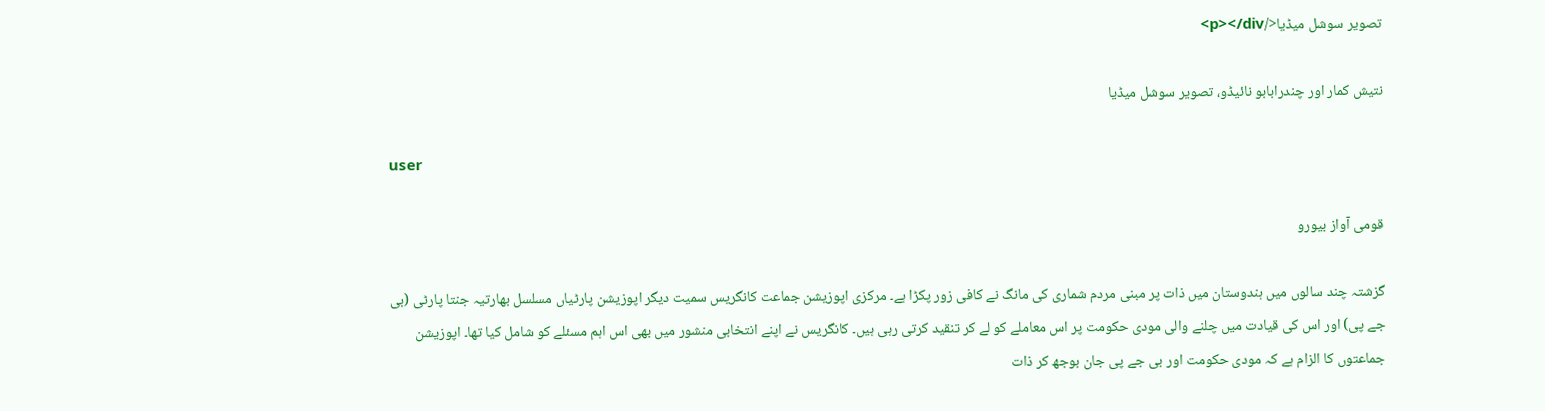تصویر سوشل میڈیا</p></div>

نتیش کمار اور چندرابابو نائیڈو، تصویر سوشل میڈیا

user

قومی آواز بیورو

گزشتہ چند سالوں میں ہندوستان میں ذات پر مبنی مردم شماری کی مانگ نے کافی زور پکڑا ہے۔ مرکزی اپوزیشن جماعت کانگریس سمیت دیگر اپوزیشن پارٹیاں مسلسل بھارتیہ جنتا پارٹی (بی جے پی) اور اس کی قیادت میں چلنے والی مودی حکومت پر اس معاملے کو لے کر تنقید کرتی رہی ہیں۔ کانگریس نے اپنے انتخابی منشور میں بھی اس اہم مسئلے کو شامل کیا تھا۔ اپوزیشن جماعتوں کا الزام ہے کہ مودی حکومت اور بی جے پی جان بوجھ کر ذات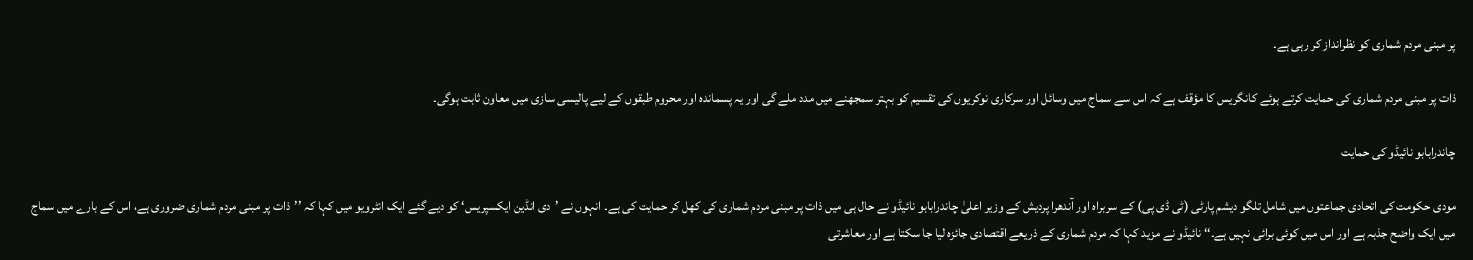پر مبنی مردم شماری کو نظرانداز کر رہی ہے۔

ذات پر مبنی مردم شماری کی حمایت کرتے ہوئے کانگریس کا مؤقف ہے کہ اس سے سماج میں وسائل اور سرکاری نوکریوں کی تقسیم کو بہتر سمجھنے میں مدد ملے گی اور یہ پسماندہ اور محروم طبقوں کے لیے پالیسی سازی میں معاون ثابت ہوگی۔

چاندرابابو نائیڈو کی حمایت

مودی حکومت کی اتحادی جماعتوں میں شامل تلگو دیشم پارٹی (ٹی ڈی پی) کے سربراہ اور آندھرا پردیش کے وزیر اعلیٰ چاندرابابو نائیڈو نے حال ہی میں ذات پر مبنی مردم شماری کی کھل کر حمایت کی ہے۔ انہوں نے ’دی انڈین ایکسپریس‘ کو دیے گئے ایک انٹرویو میں کہا کہ ’’ذات پر مبنی مردم شماری ضروری ہے، اس کے بارے میں سماج میں ایک واضح جذبہ ہے اور اس میں کوئی برائی نہیں ہے۔‘‘ نائیڈو نے مزید کہا کہ مردم شماری کے ذریعے اقتصادی جائزہ لیا جا سکتا ہے اور معاشرتی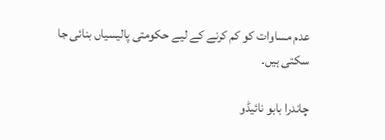عدم مساوات کو کم کرنے کے لیے حکومتی پالیسیاں بنائی جا سکتی ہیں۔

چاندرا بابو نائیڈو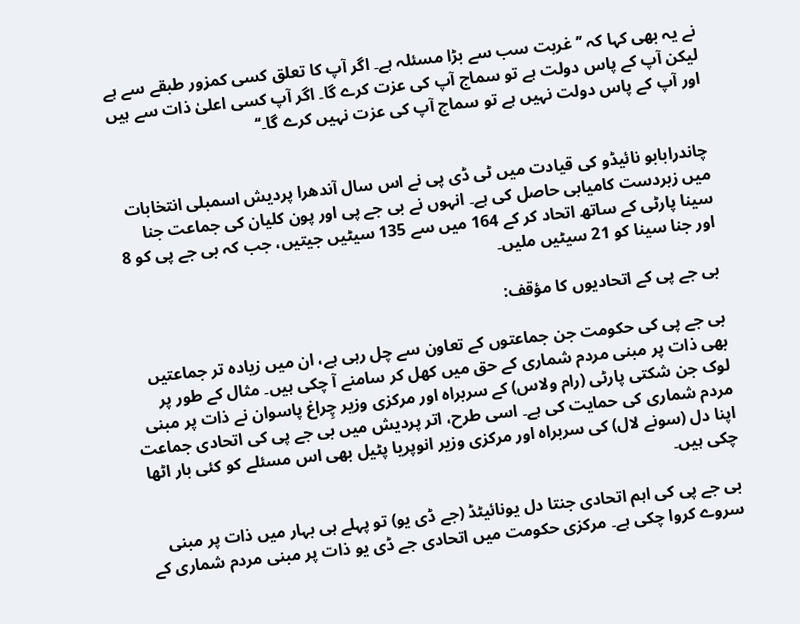نے یہ بھی کہا کہ ’’غربت سب سے بڑا مسئلہ ہے۔ اگر آپ کا تعلق کسی کمزور طبقے سے ہے لیکن آپ کے پاس دولت ہے تو سماج آپ کی عزت کرے گا۔ اگر آپ کسی اعلیٰ ذات سے ہیں اور آپ کے پاس دولت نہیں ہے تو سماج آپ کی عزت نہیں کرے گا۔‘‘


چاندرابابو نائیڈو کی قیادت میں ٹی ڈی پی نے اس سال آندھرا پردیش اسمبلی انتخابات میں زبردست کامیابی حاصل کی ہے۔ انہوں نے بی جے پی اور پون کلیان کی جماعت جنا سینا پارٹی کے ساتھ اتحاد کر کے 164 میں سے 135 سیٹیں جیتیں، جب کہ بی جے پی کو 8 اور جنا سینا کو 21 سیٹیں ملیں۔

بی جے پی کے اتحادیوں کا مؤقف:

بی جے پی کی حکومت جن جماعتوں کے تعاون سے چل رہی ہے، ان میں زیادہ تر جماعتیں بھی ذات پر مبنی مردم شماری کے حق میں کھل کر سامنے آ چکی ہیں۔ مثال کے طور پر لوک جن شکتی پارٹی (رام ولاس) کے سربراہ اور مرکزی وزیر چِراغ پاسوان نے ذات پر مبنی مردم شماری کی حمایت کی ہے۔ اسی طرح، اتر پردیش میں بی جے پی کی اتحادی جماعت اپنا دل (سونے لال) کی سربراہ اور مرکزی وزیر انوپریا پٹیل بھی اس مسئلے کو کئی بار اٹھا چکی ہیں۔

بی جے پی کی اہم اتحادی جنتا دل یونائیٹڈ (جے ڈی یو) تو پہلے ہی بہار میں ذات پر مبنی سروے کروا چکی ہے۔ مرکزی حکومت میں اتحادی جے ڈی یو ذات پر مبنی مردم شماری کے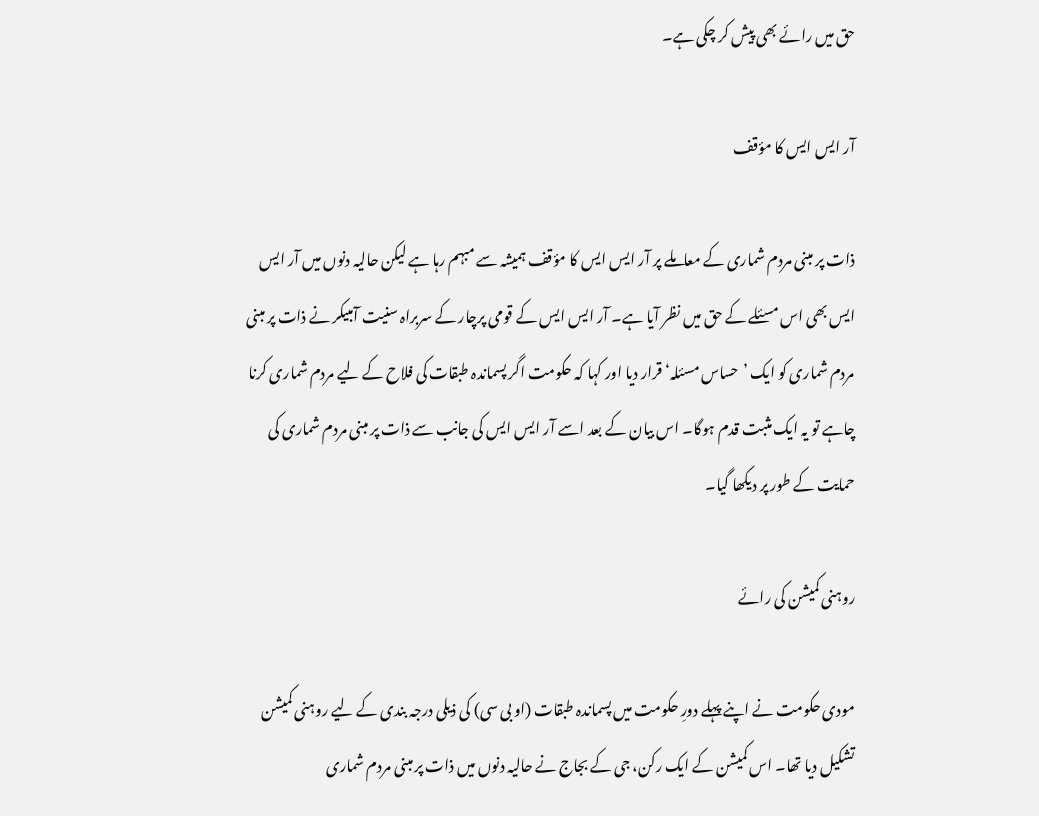حق میں رائے بھی پیش کر چکی ہے۔

آر ایس ایس کا مؤقف

ذات پر مبنی مردم شماری کے معاملے پر آر ایس ایس کا مؤقف ہمیشہ سے مبہم رہا ہے لیکن حالیہ دنوں میں آر ایس ایس بھی اس مسئلے کے حق میں نظر آیا ہے۔ آر ایس ایس کے قومی پرچار کے سربراہ سنیت آمبیکر نے ذات پر مبنی مردم شماری کو ایک ’حساس مسئلہ‘ قرار دیا اور کہا کہ حکومت اگر پسماندہ طبقات کی فلاح کے لیے مردم شماری کرنا چاہے تو یہ ایک مثبت قدم ہوگا۔ اس بیان کے بعد اسے آر ایس ایس کی جانب سے ذات پر مبنی مردم شماری کی حمایت کے طور پر دیکھا گیا۔

روہنی کمیشن کی رائے

مودی حکومت نے اپنے پہلے دورِ حکومت میں پسماندہ طبقات (او بی سی) کی ذیلی درجہ بندی کے لیے روہنی کمیشن تشکیل دیا تھا۔ اس کمیشن کے ایک رکن، جی کے بجاج نے حالیہ دنوں میں ذات پر مبنی مردم شماری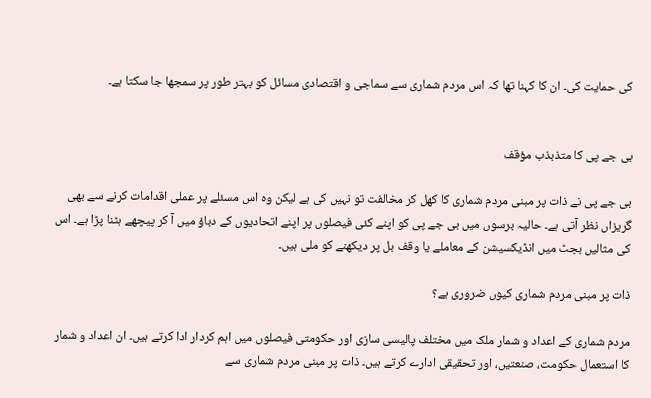کی حمایت کی۔ ان کا کہنا تھا کہ اس مردم شماری سے سماجی و اقتصادی مسائل کو بہتر طور پر سمجھا جا سکتا ہے۔


بی جے پی کا متذبذب مؤقف

بی جے پی نے ذات پر مبنی مردم شماری کا کھل کر مخالفت تو نہیں کی ہے لیکن وہ اس مسئلے پر عملی اقدامات کرنے سے بھی گریزاں نظر آتی ہے۔ حالیہ برسوں میں بی جے پی کو اپنے کئی فیصلوں پر اپنے اتحادیوں کے دباؤ میں آ کر پیچھے ہٹنا پڑا ہے۔ اس کی مثالیں بجٹ میں انڈیکسیشن کے معاملے یا وقف بل پر دیکھنے کو ملی ہیں۔

ذات پر مبنی مردم شماری کیوں ضروری ہے؟

مردم شماری کے اعداد و شمار ملک میں مختلف پالیسی سازی اور حکومتی فیصلوں میں اہم کردار ادا کرتے ہیں۔ ان اعداد و شمار کا استعمال حکومت، صنعتیں، اور تحقیقی ادارے کرتے ہیں۔ ذات پر مبنی مردم شماری سے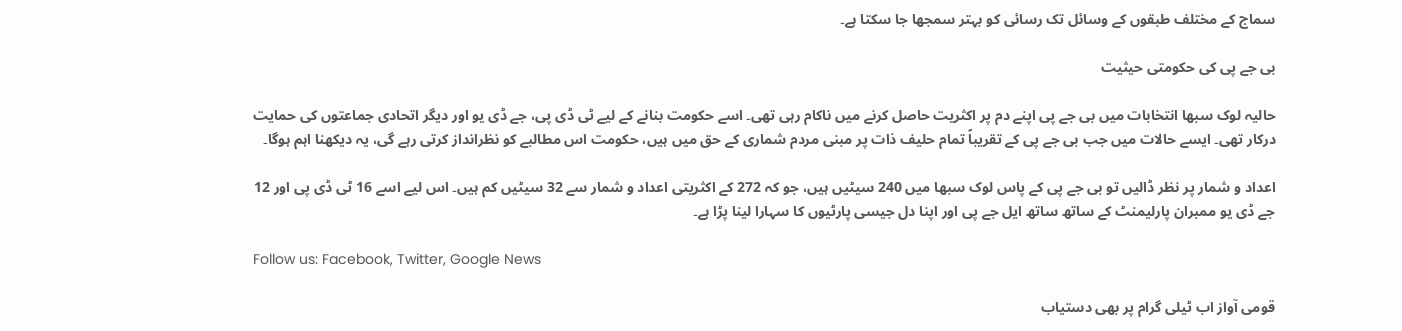سماج کے مختلف طبقوں کے وسائل تک رسائی کو بہتر سمجھا جا سکتا ہے۔

بی جے پی کی حکومتی حیثیت

حالیہ لوک سبھا انتخابات میں بی جے پی اپنے دم پر اکثریت حاصل کرنے میں ناکام رہی تھی۔ اسے حکومت بنانے کے لیے ٹی ڈی پی، جے ڈی یو اور دیگر اتحادی جماعتوں کی حمایت درکار تھی۔ ایسے حالات میں جب بی جے پی کے تقریباً تمام حلیف ذات پر مبنی مردم شماری کے حق میں ہیں، حکومت اس مطالبے کو نظرانداز کرتی رہے گی، یہ دیکھنا اہم ہوگا۔

اعداد و شمار پر نظر ڈالیں تو بی جے پی کے پاس لوک سبھا میں 240 سیٹیں ہیں، جو کہ 272 کے اکثریتی اعداد و شمار سے 32 سیٹیں کم ہیں۔ اس لیے اسے 16 ٹی ڈی پی اور 12 جے ڈی یو ممبران پارلیمنٹ کے ساتھ ساتھ ایل جے پی اور اپنا دل جیسی پارٹیوں کا سہارا لینا پڑا ہے۔

Follow us: Facebook, Twitter, Google News

قومی آواز اب ٹیلی گرام پر بھی دستیاب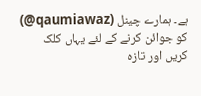ہے۔ ہمارے چینل (qaumiawaz@) کو جوائن کرنے کے لئے یہاں کلک کریں اور تازہ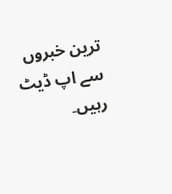ترین خبروں سے اپ ڈیٹ رہیں۔